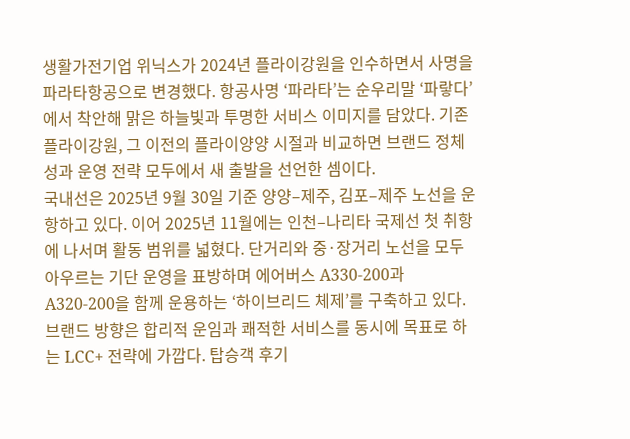생활가전기업 위닉스가 2024년 플라이강원을 인수하면서 사명을 파라타항공으로 변경했다. 항공사명 ‘파라타’는 순우리말 ‘파랗다’에서 착안해 맑은 하늘빛과 투명한 서비스 이미지를 담았다. 기존 플라이강원, 그 이전의 플라이양양 시절과 비교하면 브랜드 정체성과 운영 전략 모두에서 새 출발을 선언한 셈이다.
국내선은 2025년 9월 30일 기준 양양–제주, 김포–제주 노선을 운항하고 있다. 이어 2025년 11월에는 인천–나리타 국제선 첫 취항에 나서며 활동 범위를 넓혔다. 단거리와 중·장거리 노선을 모두 아우르는 기단 운영을 표방하며 에어버스 A330-200과 A320-200을 함께 운용하는 ‘하이브리드 체제’를 구축하고 있다.
브랜드 방향은 합리적 운임과 쾌적한 서비스를 동시에 목표로 하는 LCC+ 전략에 가깝다. 탑승객 후기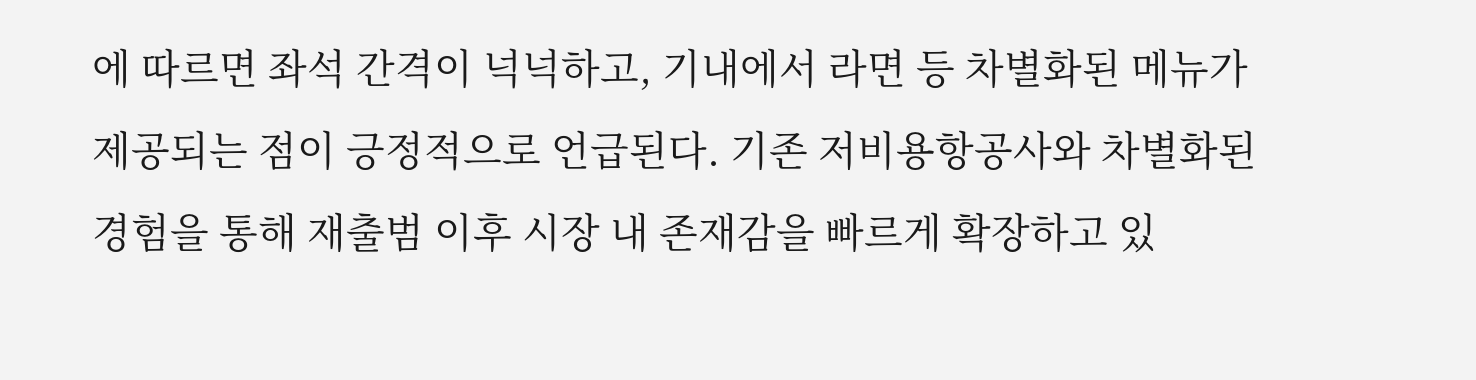에 따르면 좌석 간격이 넉넉하고, 기내에서 라면 등 차별화된 메뉴가 제공되는 점이 긍정적으로 언급된다. 기존 저비용항공사와 차별화된 경험을 통해 재출범 이후 시장 내 존재감을 빠르게 확장하고 있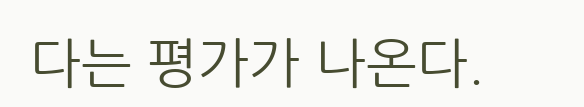다는 평가가 나온다.